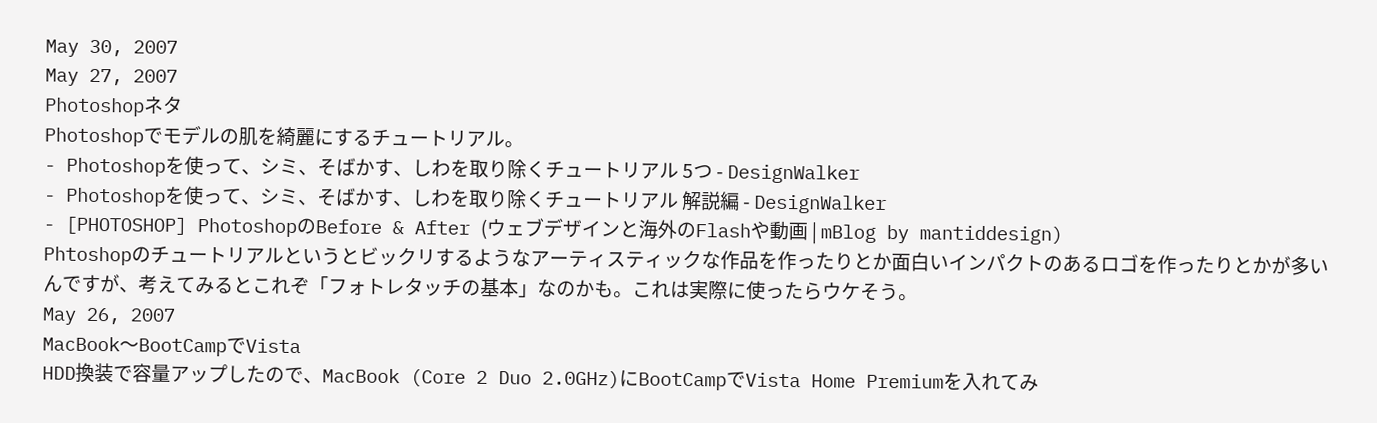May 30, 2007
May 27, 2007
Photoshopネタ
Photoshopでモデルの肌を綺麗にするチュートリアル。
- Photoshopを使って、シミ、そばかす、しわを取り除くチュートリアル 5つ - DesignWalker
- Photoshopを使って、シミ、そばかす、しわを取り除くチュートリアル 解説編 - DesignWalker
- [PHOTOSHOP] PhotoshopのBefore & After (ウェブデザインと海外のFlashや動画 | mBlog by mantiddesign)
Phtoshopのチュートリアルというとビックリするようなアーティスティックな作品を作ったりとか面白いインパクトのあるロゴを作ったりとかが多いんですが、考えてみるとこれぞ「フォトレタッチの基本」なのかも。これは実際に使ったらウケそう。
May 26, 2007
MacBook〜BootCampでVista
HDD換装で容量アップしたので、MacBook (Core 2 Duo 2.0GHz)にBootCampでVista Home Premiumを入れてみ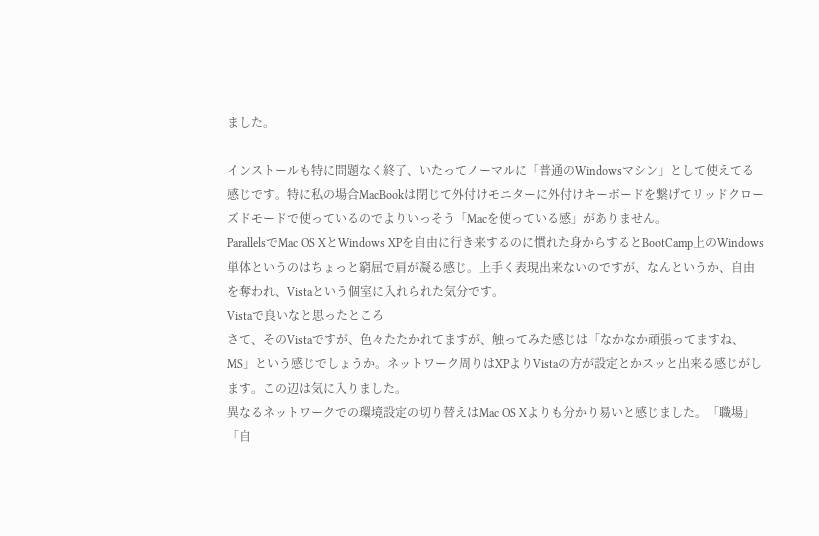ました。

インストールも特に問題なく終了、いたってノーマルに「普通のWindowsマシン」として使えてる感じです。特に私の場合MacBookは閉じて外付けモニターに外付けキーボードを繋げてリッドクローズドモードで使っているのでよりいっそう「Macを使っている感」がありません。
ParallelsでMac OS XとWindows XPを自由に行き来するのに慣れた身からするとBootCamp上のWindows単体というのはちょっと窮屈で肩が凝る感じ。上手く表現出来ないのですが、なんというか、自由を奪われ、Vistaという個室に入れられた気分です。
Vistaで良いなと思ったところ
さて、そのVistaですが、色々たたかれてますが、触ってみた感じは「なかなか頑張ってますね、MS」という感じでしょうか。ネットワーク周りはXPよりVistaの方が設定とかスッと出来る感じがします。この辺は気に入りました。
異なるネットワークでの環境設定の切り替えはMac OS Xよりも分かり易いと感じました。「職場」「自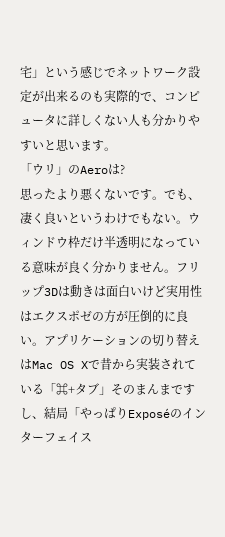宅」という感じでネットワーク設定が出来るのも実際的で、コンピュータに詳しくない人も分かりやすいと思います。
「ウリ」のAeroは?
思ったより悪くないです。でも、凄く良いというわけでもない。ウィンドウ枠だけ半透明になっている意味が良く分かりません。フリップ3Dは動きは面白いけど実用性はエクスポゼの方が圧倒的に良い。アプリケーションの切り替えはMac OS Xで昔から実装されている「⌘+タブ」そのまんまですし、結局「やっぱりExposéのインターフェイス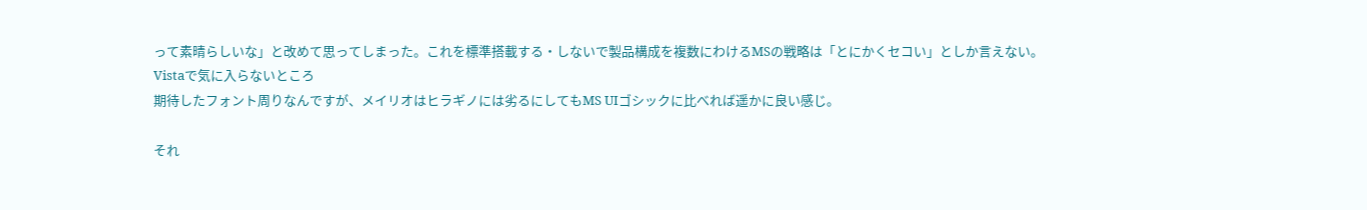って素晴らしいな」と改めて思ってしまった。これを標準搭載する・しないで製品構成を複数にわけるMSの戦略は「とにかくセコい」としか言えない。
Vistaで気に入らないところ
期待したフォント周りなんですが、メイリオはヒラギノには劣るにしてもMS UIゴシックに比べれば遥かに良い感じ。

それ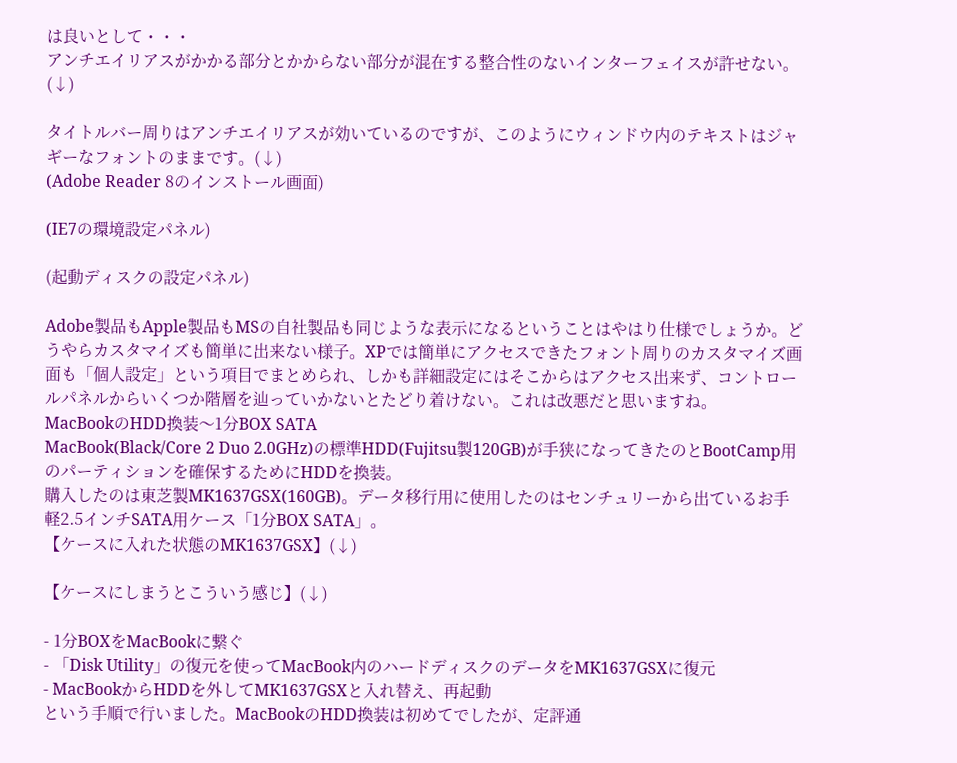は良いとして・・・
アンチエイリアスがかかる部分とかからない部分が混在する整合性のないインターフェイスが許せない。(↓)

タイトルバー周りはアンチエイリアスが効いているのですが、このようにウィンドウ内のテキストはジャギーなフォントのままです。(↓)
(Adobe Reader 8のインストール画面)

(IE7の環境設定パネル)

(起動ディスクの設定パネル)

Adobe製品もApple製品もMSの自社製品も同じような表示になるということはやはり仕様でしょうか。どうやらカスタマイズも簡単に出来ない様子。XPでは簡単にアクセスできたフォント周りのカスタマイズ画面も「個人設定」という項目でまとめられ、しかも詳細設定にはそこからはアクセス出来ず、コントロールパネルからいくつか階層を辿っていかないとたどり着けない。これは改悪だと思いますね。
MacBookのHDD換装〜1分BOX SATA
MacBook(Black/Core 2 Duo 2.0GHz)の標準HDD(Fujitsu製120GB)が手狭になってきたのとBootCamp用のパーティションを確保するためにHDDを換装。
購入したのは東芝製MK1637GSX(160GB)。データ移行用に使用したのはセンチュリーから出ているお手軽2.5インチSATA用ケース「1分BOX SATA」。
【ケースに入れた状態のMK1637GSX】(↓)

【ケースにしまうとこういう感じ】(↓)

- 1分BOXをMacBookに繋ぐ
- 「Disk Utility」の復元を使ってMacBook内のハードディスクのデータをMK1637GSXに復元
- MacBookからHDDを外してMK1637GSXと入れ替え、再起動
という手順で行いました。MacBookのHDD換装は初めてでしたが、定評通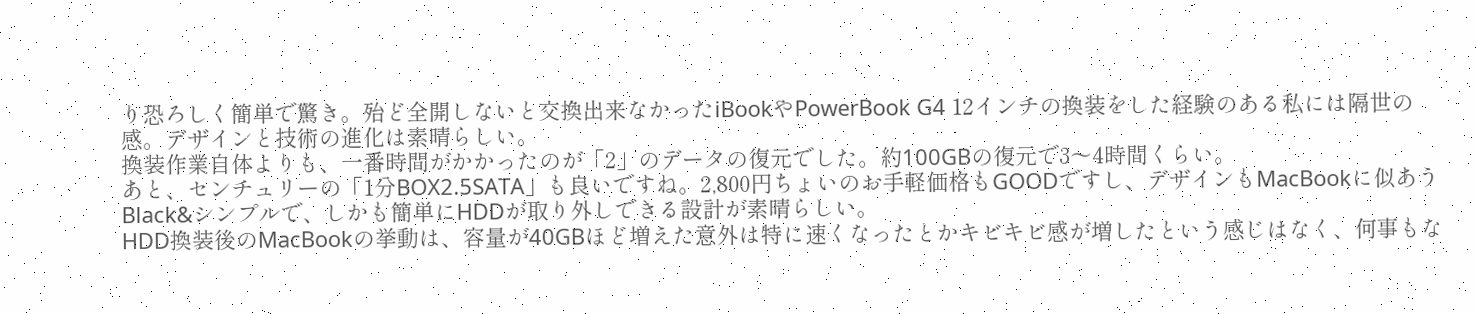り恐ろしく簡単で驚き。殆ど全開しないと交換出来なかったiBookやPowerBook G4 12インチの換装をした経験のある私には隔世の感。デザインと技術の進化は素晴らしい。
換装作業自体よりも、一番時間がかかったのが「2」のデータの復元でした。約100GBの復元で3〜4時間くらい。
あと、センチュリーの「1分BOX2.5SATA」も良いですね。2,800円ちょいのお手軽価格もGOODですし、デザインもMacBookに似あうBlack&シンプルで、しかも簡単にHDDが取り外しできる設計が素晴らしい。
HDD換装後のMacBookの挙動は、容量が40GBほど増えた意外は特に速くなったとかキビキビ感が増したという感じはなく、何事もな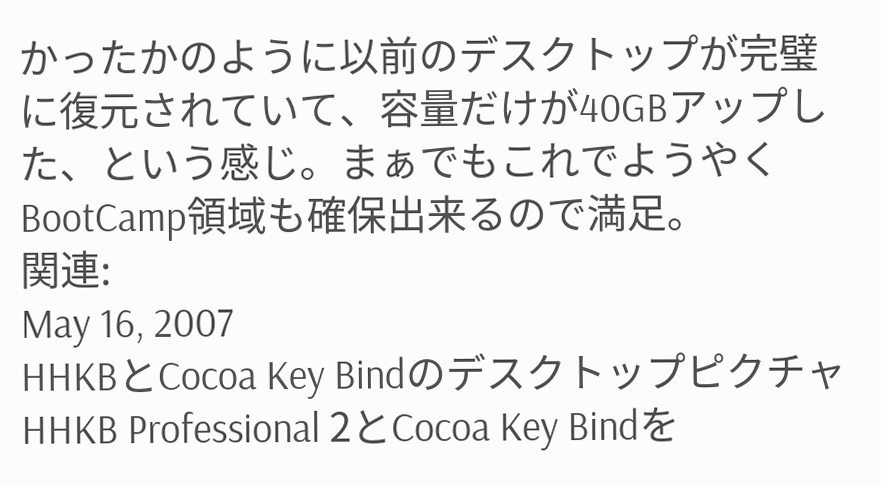かったかのように以前のデスクトップが完璧に復元されていて、容量だけが40GBアップした、という感じ。まぁでもこれでようやくBootCamp領域も確保出来るので満足。
関連:
May 16, 2007
HHKBとCocoa Key Bindのデスクトップピクチャ
HHKB Professional 2とCocoa Key Bindを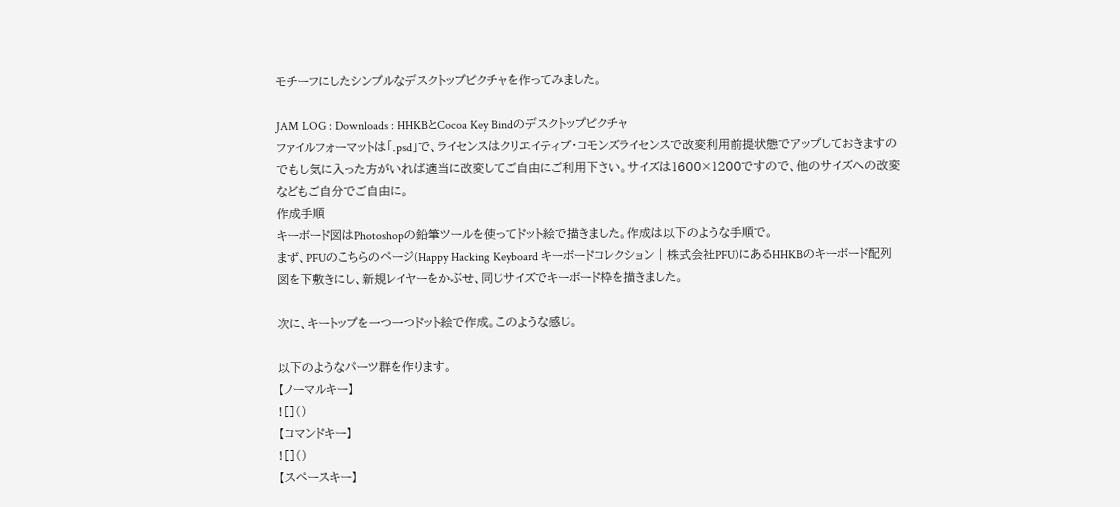モチーフにしたシンプルなデスクトップピクチャを作ってみました。

JAM LOG : Downloads : HHKBとCocoa Key Bindのデスクトップピクチャ
ファイルフォーマットは「.psd」で、ライセンスはクリエイティブ・コモンズライセンスで改変利用前提状態でアップしておきますのでもし気に入った方がいれば適当に改変してご自由にご利用下さい。サイズは1600×1200ですので、他のサイズへの改変などもご自分でご自由に。
作成手順
キーボード図はPhotoshopの鉛筆ツールを使ってドット絵で描きました。作成は以下のような手順で。
まず、PFUのこちらのページ(Happy Hacking Keyboard キーボードコレクション | 株式会社PFU)にあるHHKBのキーボード配列図を下敷きにし、新規レイヤーをかぶせ、同じサイズでキーボード枠を描きました。

次に、キートップを一つ一つドット絵で作成。このような感じ。

以下のようなパーツ群を作ります。
【ノーマルキー】
![]()
【コマンドキー】
![]()
【スペースキー】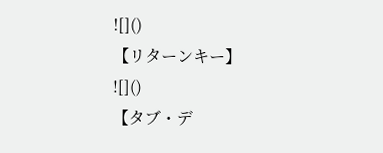![]()
【リターンキー】
![]()
【タブ・デ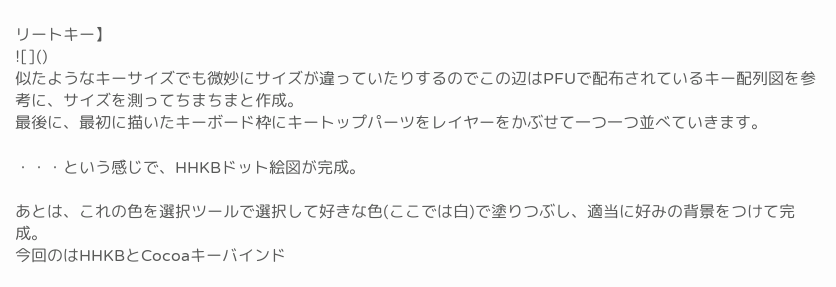リートキー】
![]()
似たようなキーサイズでも微妙にサイズが違っていたりするのでこの辺はPFUで配布されているキー配列図を参考に、サイズを測ってちまちまと作成。
最後に、最初に描いたキーボード枠にキートップパーツをレイヤーをかぶせて一つ一つ並べていきます。

・・・という感じで、HHKBドット絵図が完成。

あとは、これの色を選択ツールで選択して好きな色(ここでは白)で塗りつぶし、適当に好みの背景をつけて完成。
今回のはHHKBとCocoaキーバインド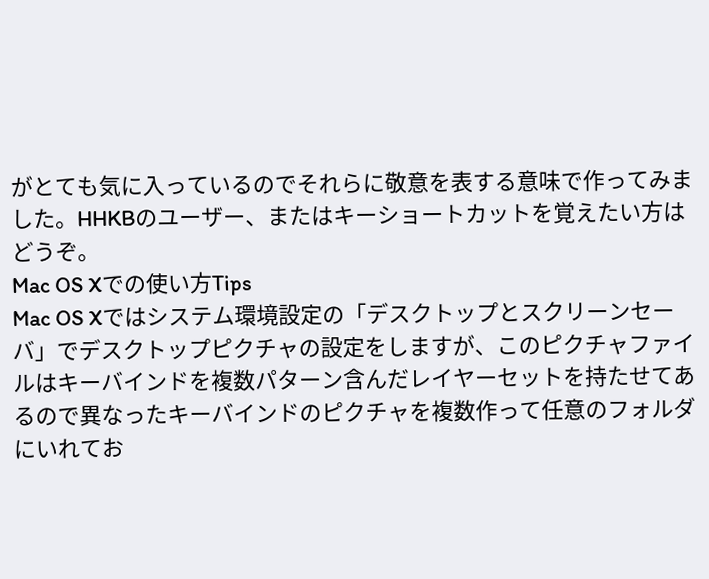がとても気に入っているのでそれらに敬意を表する意味で作ってみました。HHKBのユーザー、またはキーショートカットを覚えたい方はどうぞ。
Mac OS Xでの使い方Tips
Mac OS Xではシステム環境設定の「デスクトップとスクリーンセーバ」でデスクトップピクチャの設定をしますが、このピクチャファイルはキーバインドを複数パターン含んだレイヤーセットを持たせてあるので異なったキーバインドのピクチャを複数作って任意のフォルダにいれてお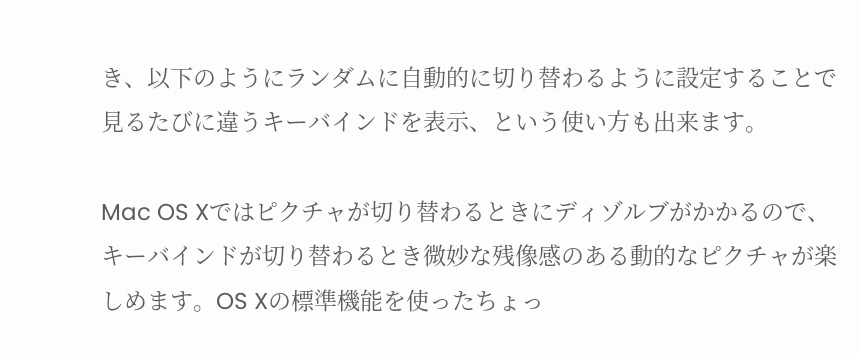き、以下のようにランダムに自動的に切り替わるように設定することで見るたびに違うキーバインドを表示、という使い方も出来ます。

Mac OS Xではピクチャが切り替わるときにディゾルブがかかるので、キーバインドが切り替わるとき微妙な残像感のある動的なピクチャが楽しめます。OS Xの標準機能を使ったちょっ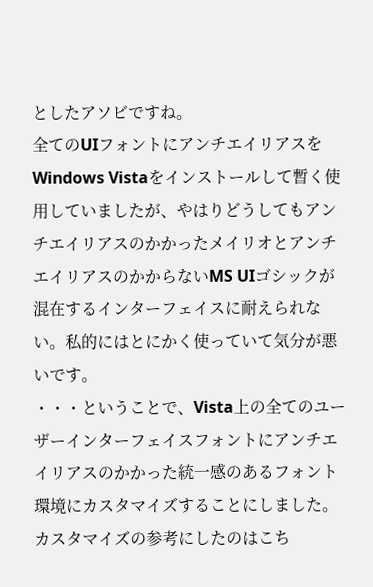としたアソビですね。
全てのUIフォントにアンチエイリアスを
Windows Vistaをインストールして暫く使用していましたが、やはりどうしてもアンチエイリアスのかかったメイリオとアンチエイリアスのかからないMS UIゴシックが混在するインターフェイスに耐えられない。私的にはとにかく使っていて気分が悪いです。
・・・ということで、Vista上の全てのユーザーインターフェイスフォントにアンチエイリアスのかかった統一感のあるフォント環境にカスタマイズすることにしました。
カスタマイズの参考にしたのはこち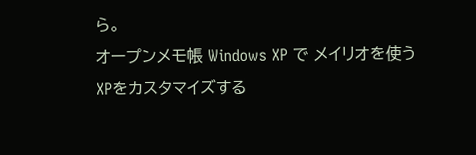ら。
オープンメモ帳 Windows XP で メイリオを使う
XPをカスタマイズする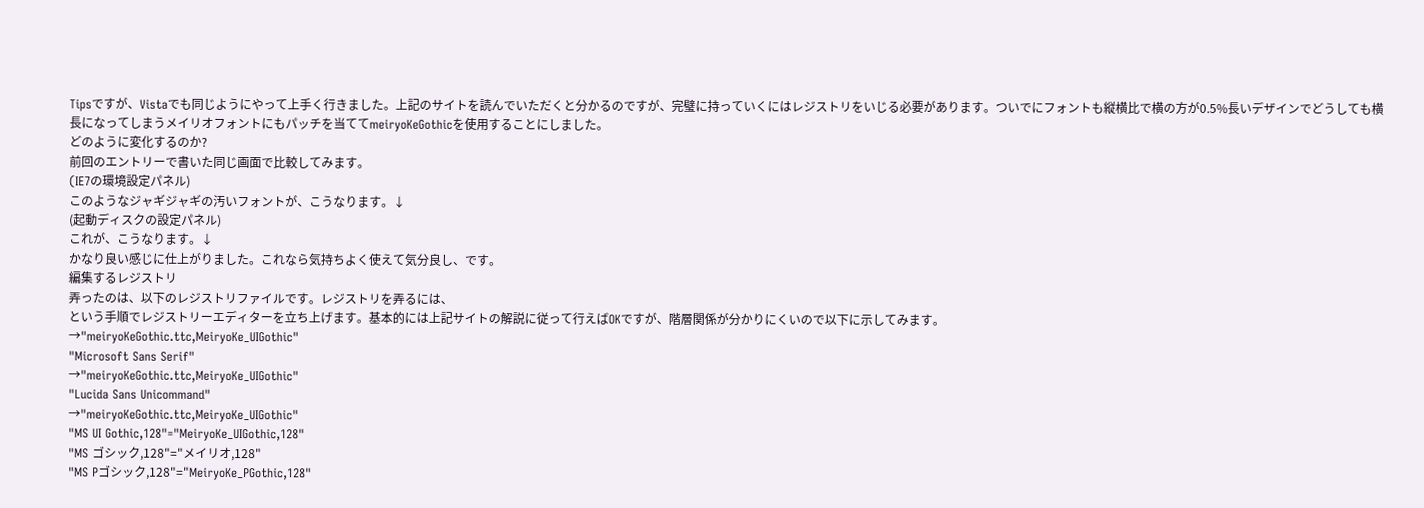Tipsですが、Vistaでも同じようにやって上手く行きました。上記のサイトを読んでいただくと分かるのですが、完璧に持っていくにはレジストリをいじる必要があります。ついでにフォントも縦横比で横の方が0.5%長いデザインでどうしても横長になってしまうメイリオフォントにもパッチを当ててmeiryoKeGothicを使用することにしました。
どのように変化するのか?
前回のエントリーで書いた同じ画面で比較してみます。
(IE7の環境設定パネル)
このようなジャギジャギの汚いフォントが、こうなります。↓
(起動ディスクの設定パネル)
これが、こうなります。↓
かなり良い感じに仕上がりました。これなら気持ちよく使えて気分良し、です。
編集するレジストリ
弄ったのは、以下のレジストリファイルです。レジストリを弄るには、
という手順でレジストリーエディターを立ち上げます。基本的には上記サイトの解説に従って行えばOKですが、階層関係が分かりにくいので以下に示してみます。
→"meiryoKeGothic.ttc,MeiryoKe_UIGothic"
"Microsoft Sans Serif"
→"meiryoKeGothic.ttc,MeiryoKe_UIGothic"
"Lucida Sans Unicommand"
→"meiryoKeGothic.ttc,MeiryoKe_UIGothic"
"MS UI Gothic,128"="MeiryoKe_UIGothic,128"
"MS ゴシック,128"="メイリオ,128"
"MS Pゴシック,128"="MeiryoKe_PGothic,128"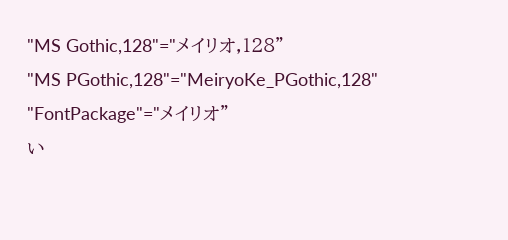"MS Gothic,128"="メイリオ,128"
"MS PGothic,128"="MeiryoKe_PGothic,128"
"FontPackage"="メイリオ"
い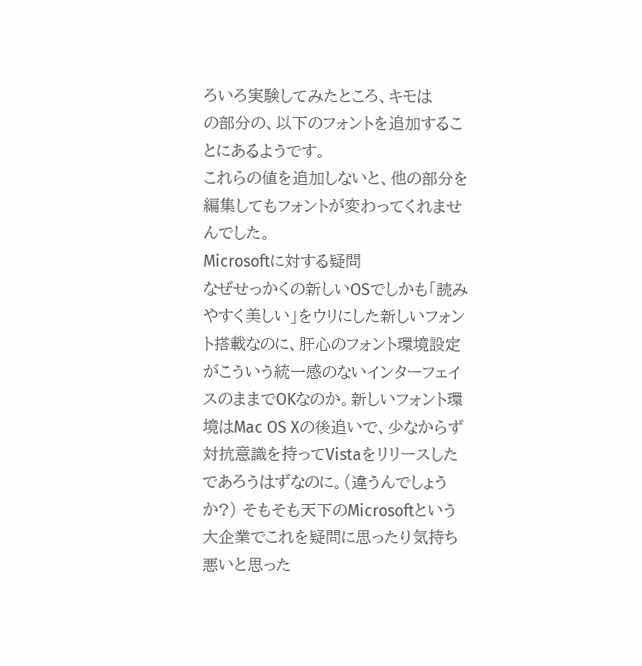ろいろ実験してみたところ、キモは
の部分の、以下のフォントを追加することにあるようです。
これらの値を追加しないと、他の部分を編集してもフォントが変わってくれませんでした。
Microsoftに対する疑問
なぜせっかくの新しいOSでしかも「読みやすく美しい」をウリにした新しいフォント搭載なのに、肝心のフォント環境設定がこういう統一感のないインターフェイスのままでOKなのか。新しいフォント環境はMac OS Xの後追いで、少なからず対抗意識を持ってVistaをリリースしたであろうはずなのに。(違うんでしょうか?) そもそも天下のMicrosoftという大企業でこれを疑問に思ったり気持ち悪いと思った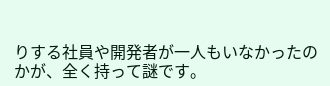りする社員や開発者が一人もいなかったのかが、全く持って謎です。